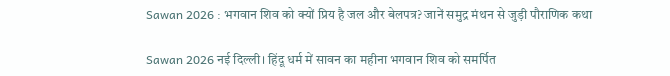Sawan 2026 : भगवान शिव को क्यों प्रिय है जल और बेलपत्र? जानें समुद्र मंथन से जुड़ी पौराणिक कथा

Sawan 2026 नई दिल्ली। हिंदू धर्म में सावन का महीना भगवान शिव को समर्पित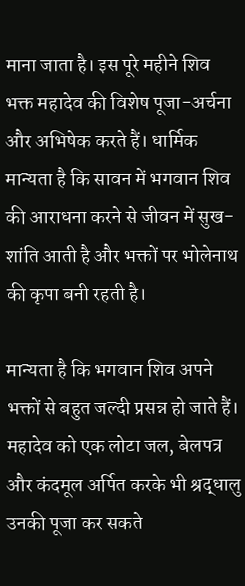माना जाता है। इस पूरे महीने शिव भक्त महादेव की विशेष पूजा-अर्चना और अभिषेक करते हैं। धार्मिक मान्यता है कि सावन में भगवान शिव की आराधना करने से जीवन में सुख-शांति आती है और भक्तों पर भोलेनाथ की कृपा बनी रहती है।

मान्यता है कि भगवान शिव अपने भक्तों से बहुत जल्दी प्रसन्न हो जाते हैं। महादेव को एक लोटा जल, बेलपत्र और कंदमूल अर्पित करके भी श्रद्धालु उनकी पूजा कर सकते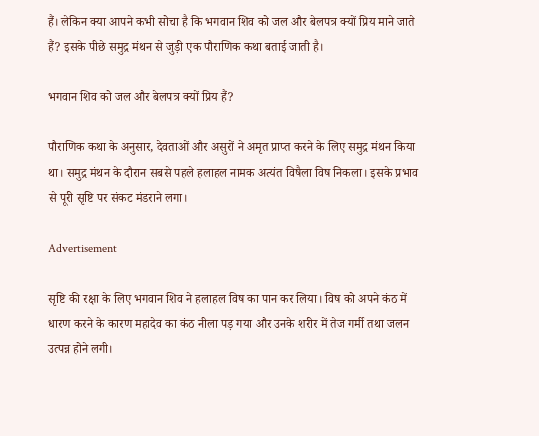हैं। लेकिन क्या आपने कभी सोचा है कि भगवान शिव को जल और बेलपत्र क्यों प्रिय माने जाते हैं? इसके पीछे समुद्र मंथन से जुड़ी एक पौराणिक कथा बताई जाती है।

भगवान शिव को जल और बेलपत्र क्यों प्रिय हैं?

पौराणिक कथा के अनुसार, देवताओं और असुरों ने अमृत प्राप्त करने के लिए समुद्र मंथन किया था। समुद्र मंथन के दौरान सबसे पहले हलाहल नामक अत्यंत विषैला विष निकला। इसके प्रभाव से पूरी सृष्टि पर संकट मंडराने लगा।

Advertisement

सृष्टि की रक्षा के लिए भगवान शिव ने हलाहल विष का पान कर लिया। विष को अपने कंठ में धारण करने के कारण महादेव का कंठ नीला पड़ गया और उनके शरीर में तेज गर्मी तथा जलन उत्पन्न होने लगी।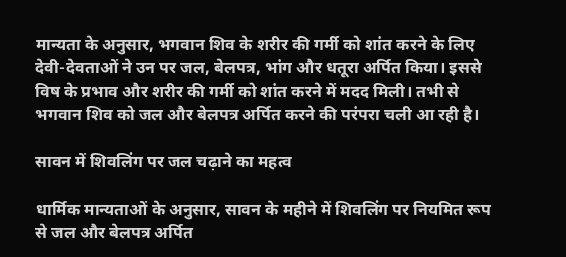मान्यता के अनुसार, भगवान शिव के शरीर की गर्मी को शांत करने के लिए देवी-देवताओं ने उन पर जल, बेलपत्र, भांग और धतूरा अर्पित किया। इससे विष के प्रभाव और शरीर की गर्मी को शांत करने में मदद मिली। तभी से भगवान शिव को जल और बेलपत्र अर्पित करने की परंपरा चली आ रही है।

सावन में शिवलिंग पर जल चढ़ाने का महत्व

धार्मिक मान्यताओं के अनुसार, सावन के महीने में शिवलिंग पर नियमित रूप से जल और बेलपत्र अर्पित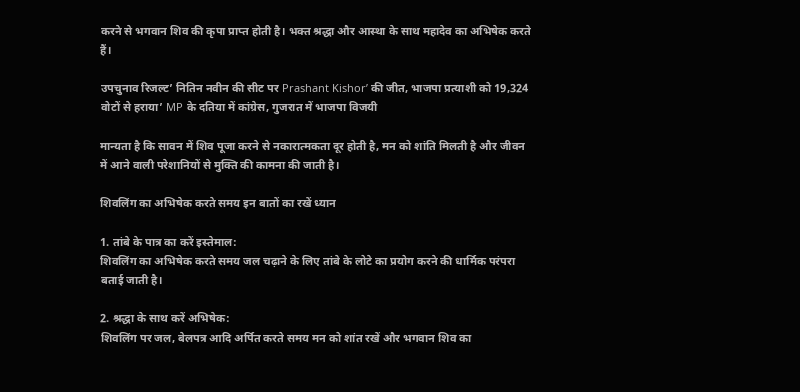करने से भगवान शिव की कृपा प्राप्त होती है। भक्त श्रद्धा और आस्था के साथ महादेव का अभिषेक करते हैं।

उपचुनाव रिजल्ट’ नितिन नवीन की सीट पर Prashant Kishor’ की जीत, भाजपा प्रत्याशी को 19,324 वोटों से हराया’ MP के दतिया में कांग्रेस, गुजरात में भाजपा विजयी

मान्यता है कि सावन में शिव पूजा करने से नकारात्मकता दूर होती है, मन को शांति मिलती है और जीवन में आने वाली परेशानियों से मुक्ति की कामना की जाती है।

शिवलिंग का अभिषेक करते समय इन बातों का रखें ध्यान

1. तांबे के पात्र का करें इस्तेमाल:
शिवलिंग का अभिषेक करते समय जल चढ़ाने के लिए तांबे के लोटे का प्रयोग करने की धार्मिक परंपरा बताई जाती है।

2. श्रद्धा के साथ करें अभिषेक:
शिवलिंग पर जल, बेलपत्र आदि अर्पित करते समय मन को शांत रखें और भगवान शिव का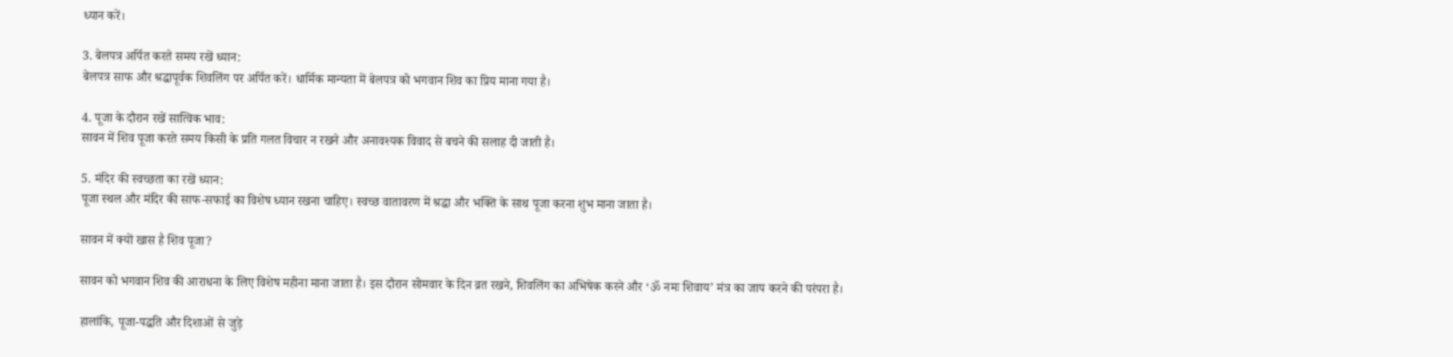ध्यान करें।

3. बेलपत्र अर्पित करते समय रखें ध्यान:
बेलपत्र साफ और श्रद्धापूर्वक शिवलिंग पर अर्पित करें। धार्मिक मान्यता में बेलपत्र को भगवान शिव का प्रिय माना गया है।

4. पूजा के दौरान रखें सात्विक भाव:
सावन में शिव पूजा करते समय किसी के प्रति गलत विचार न रखने और अनावश्यक विवाद से बचने की सलाह दी जाती है।

5. मंदिर की स्वच्छता का रखें ध्यान:
पूजा स्थल और मंदिर की साफ-सफाई का विशेष ध्यान रखना चाहिए। स्वच्छ वातावरण में श्रद्धा और भक्ति के साथ पूजा करना शुभ माना जाता है।

सावन में क्यों खास है शिव पूजा?

सावन को भगवान शिव की आराधना के लिए विशेष महीना माना जाता है। इस दौरान सोमवार के दिन व्रत रखने, शिवलिंग का अभिषेक करने और ‘ॐ नमः शिवाय’ मंत्र का जाप करने की परंपरा है।

हालांकि, पूजा-पद्धति और दिशाओं से जुड़े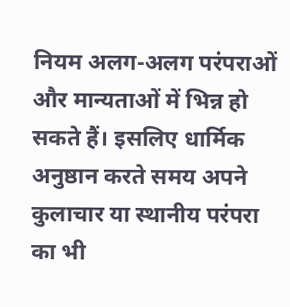नियम अलग-अलग परंपराओं और मान्यताओं में भिन्न हो सकते हैं। इसलिए धार्मिक अनुष्ठान करते समय अपने कुलाचार या स्थानीय परंपरा का भी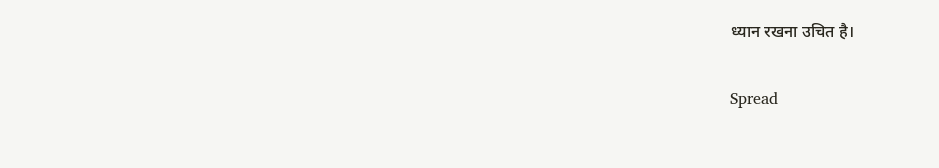ध्यान रखना उचित है।

Spread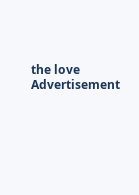the love
Advertisement